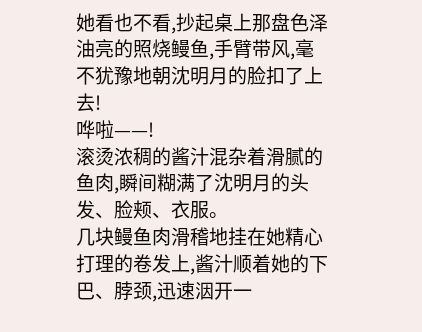她看也不看,抄起桌上那盘色泽油亮的照烧鳗鱼,手臂带风,毫不犹豫地朝沈明月的脸扣了上去!
哗啦——!
滚烫浓稠的酱汁混杂着滑腻的鱼肉,瞬间糊满了沈明月的头发、脸颊、衣服。
几块鳗鱼肉滑稽地挂在她精心打理的卷发上,酱汁顺着她的下巴、脖颈,迅速洇开一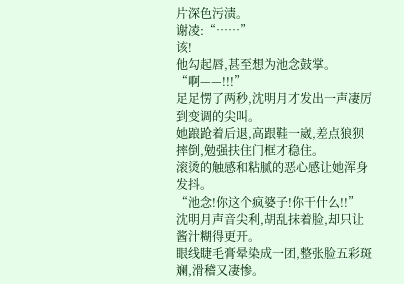片深色污渍。
谢凌:“……”
该!
他勾起唇,甚至想为池念鼓掌。
“啊——!!!”
足足愣了两秒,沈明月才发出一声凄厉到变调的尖叫。
她踉跄着后退,高跟鞋一崴,差点狼狈摔倒,勉强扶住门框才稳住。
滚烫的触感和粘腻的恶心感让她浑身发抖。
“池念!你这个疯婆子!你干什么!!”
沈明月声音尖利,胡乱抹着脸,却只让酱汁糊得更开。
眼线睫毛膏晕染成一团,整张脸五彩斑斓,滑稽又凄惨。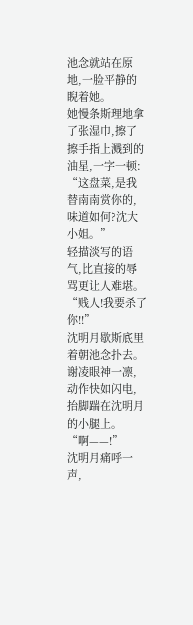池念就站在原地,一脸平静的睨着她。
她慢条斯理地拿了张湿巾,擦了擦手指上溅到的油星,一字一顿:
“这盘菜,是我替南南赏你的,味道如何?沈大小姐。”
轻描淡写的语气,比直接的辱骂更让人难堪。
“贱人!我要杀了你!!”
沈明月歇斯底里着朝池念扑去。
谢凌眼神一凛,动作快如闪电,抬脚踹在沈明月的小腿上。
“啊——!”
沈明月痛呼一声,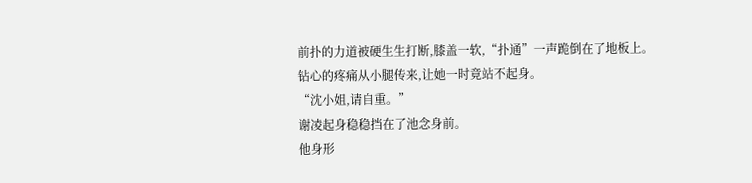前扑的力道被硬生生打断,膝盖一软,“扑通”一声跪倒在了地板上。
钻心的疼痛从小腿传来,让她一时竟站不起身。
“沈小姐,请自重。”
谢凌起身稳稳挡在了池念身前。
他身形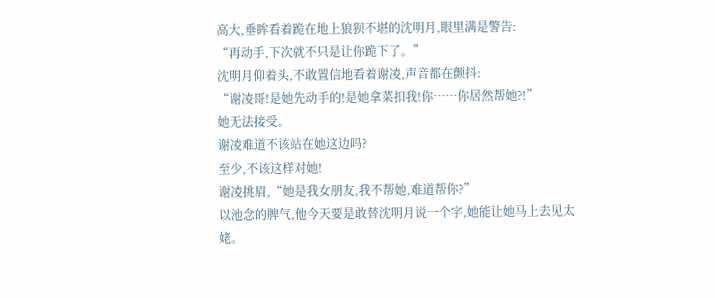高大,垂眸看着跪在地上狼狈不堪的沈明月,眼里满是警告:
“再动手,下次就不只是让你跪下了。”
沈明月仰着头,不敢置信地看着谢凌,声音都在颤抖:
“谢凌哥!是她先动手的!是她拿菜扣我!你……你居然帮她?!”
她无法接受。
谢凌难道不该站在她这边吗?
至少,不该这样对她!
谢凌挑眉,“她是我女朋友,我不帮她,难道帮你?”
以池念的脾气,他今天要是敢替沈明月说一个字,她能让她马上去见太姥。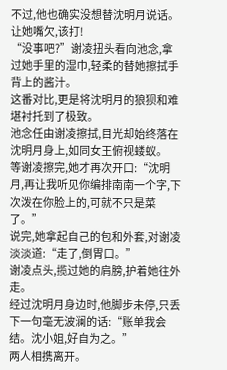不过,他也确实没想替沈明月说话。
让她嘴欠,该打!
“没事吧?”谢凌扭头看向池念,拿过她手里的湿巾,轻柔的替她擦拭手背上的酱汁。
这番对比,更是将沈明月的狼狈和难堪衬托到了极致。
池念任由谢凌擦拭,目光却始终落在沈明月身上,如同女王俯视蝼蚁。
等谢凌擦完,她才再次开口:“沈明月,再让我听见你编排南南一个字,下次泼在你脸上的,可就不只是菜了。”
说完,她拿起自己的包和外套,对谢凌淡淡道:“走了,倒胃口。”
谢凌点头,揽过她的肩膀,护着她往外走。
经过沈明月身边时,他脚步未停,只丢下一句毫无波澜的话:“账单我会结。沈小姐,好自为之。”
两人相携离开。